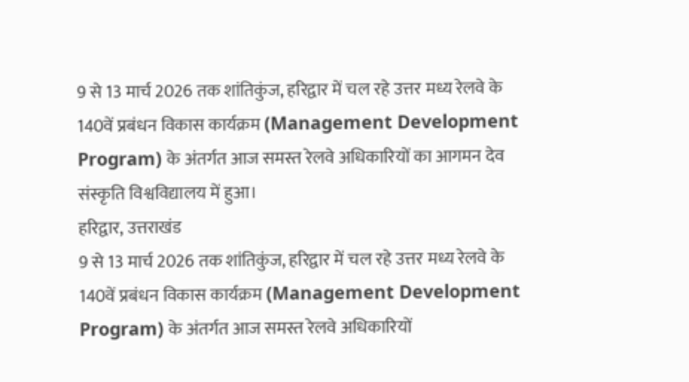9 से 13 मार्च 2026 तक शांतिकुंज, हरिद्वार में चल रहे उत्तर मध्य रेलवे के 140वें प्रबंधन विकास कार्यक्रम (Management Development Program) के अंतर्गत आज समस्त रेलवे अधिकारियों का आगमन देव संस्कृति विश्वविद्यालय में हुआ।
हरिद्वार, उत्तराखंड
9 से 13 मार्च 2026 तक शांतिकुंज, हरिद्वार में चल रहे उत्तर मध्य रेलवे के 140वें प्रबंधन विकास कार्यक्रम (Management Development Program) के अंतर्गत आज समस्त रेलवे अधिकारियों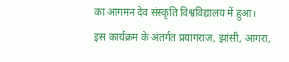का आगमन देव संस्कृति विश्वविद्यालय में हुआ।
इस कार्यक्रम के अंतर्गत प्रयागराज, झांसी, आगरा,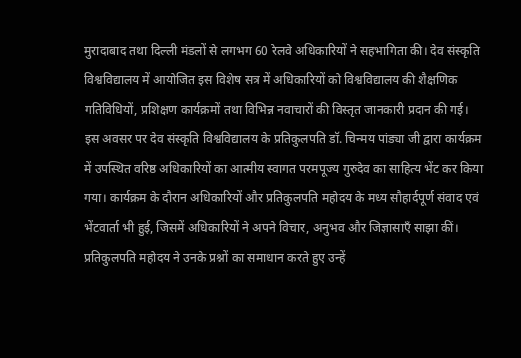मुरादाबाद तथा दिल्ली मंडलों से लगभग 60 रेलवे अधिकारियों ने सहभागिता की। देव संस्कृति विश्वविद्यालय में आयोजित इस विशेष सत्र में अधिकारियों को विश्वविद्यालय की शैक्षणिक गतिविधियों, प्रशिक्षण कार्यक्रमों तथा विभिन्न नवाचारों की विस्तृत जानकारी प्रदान की गई।
इस अवसर पर देव संस्कृति विश्वविद्यालय के प्रतिकुलपति डॉ. चिन्मय पांड्या जी द्वारा कार्यक्रम में उपस्थित वरिष्ठ अधिकारियों का आत्मीय स्वागत परमपूज्य गुरुदेव का साहित्य भेंट कर किया गया। कार्यक्रम के दौरान अधिकारियों और प्रतिकुलपति महोदय के मध्य सौहार्दपूर्ण संवाद एवं भेंटवार्ता भी हुई, जिसमें अधिकारियों ने अपने विचार, अनुभव और जिज्ञासाएँ साझा कीं। प्रतिकुलपति महोदय ने उनके प्रश्नों का समाधान करते हुए उन्हें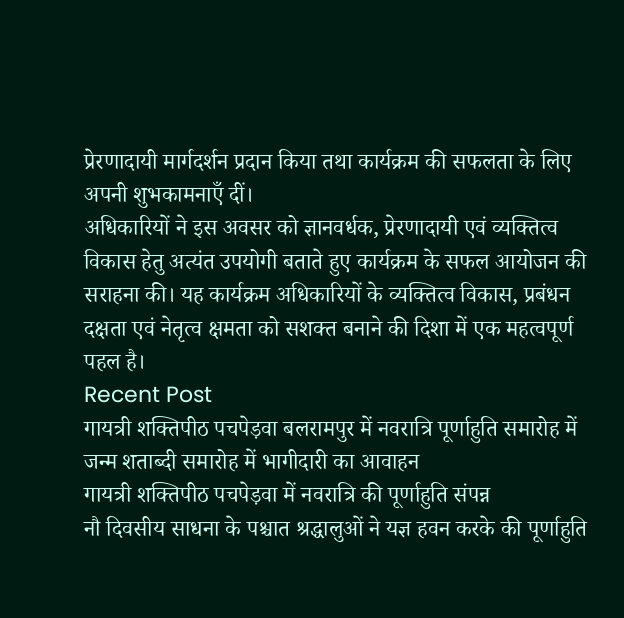प्रेरणादायी मार्गदर्शन प्रदान किया तथा कार्यक्रम की सफलता के लिए अपनी शुभकामनाएँ दीं।
अधिकारियों ने इस अवसर को ज्ञानवर्धक, प्रेरणादायी एवं व्यक्तित्व विकास हेतु अत्यंत उपयोगी बताते हुए कार्यक्रम के सफल आयोजन की सराहना की। यह कार्यक्रम अधिकारियों के व्यक्तित्व विकास, प्रबंधन दक्षता एवं नेतृत्व क्षमता को सशक्त बनाने की दिशा में एक महत्वपूर्ण पहल है।
Recent Post
गायत्री शक्तिपीठ पचपेड़वा बलरामपुर में नवरात्रि पूर्णाहुति समारोह में जन्म शताब्दी समारोह में भागीदारी का आवाहन
गायत्री शक्तिपीठ पचपेड़वा में नवरात्रि की पूर्णाहुति संपन्न
नौ दिवसीय साधना के पश्चात श्रद्धालुओं ने यज्ञ हवन करके की पूर्णाहुति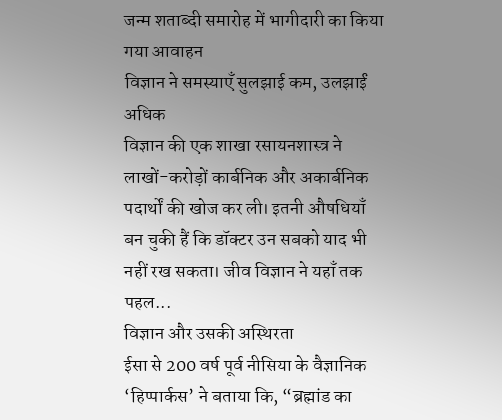जन्म शताब्दी समारोह में भागीदारी का किया गया आवाहन
विज्ञान ने समस्याएँ सुलझाई कम, उलझाईं अधिक
विज्ञान की एक शाखा रसायनशास्त्र ने लाखों-करोड़ों कार्बनिक और अकार्बनिक पदार्थों की खोज कर ली। इतनी औषधियाँ बन चुकी हैं कि डॉक्टर उन सबको याद भी नहीं रख सकता। जीव विज्ञान ने यहाँ तक पहल...
विज्ञान और उसकी अस्थिरता
ईसा से 200 वर्ष पूर्व नीसिया के वैज्ञानिक ‘हिप्पार्कस’ ने बताया कि, “ब्रह्मांड का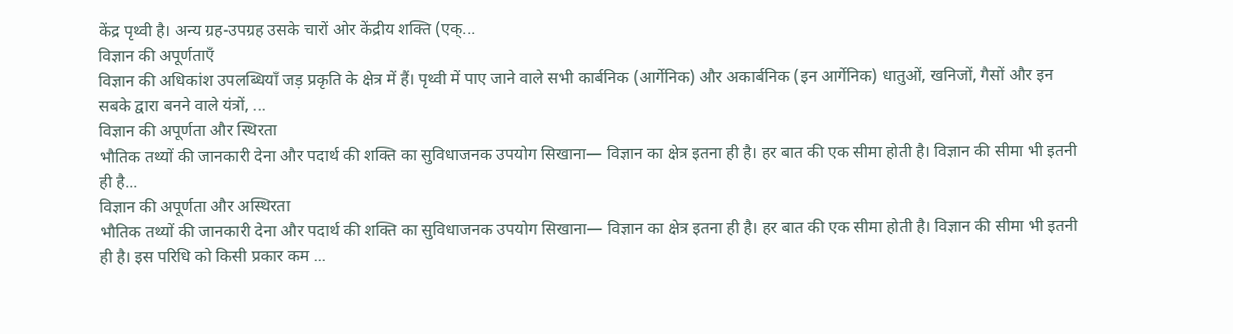केंद्र पृथ्वी है। अन्य ग्रह-उपग्रह उसके चारों ओर केंद्रीय शक्ति (एक्...
विज्ञान की अपूर्णताएँ
विज्ञान की अधिकांश उपलब्धियाँ जड़ प्रकृति के क्षेत्र में हैं। पृथ्वी में पाए जाने वाले सभी कार्बनिक (आर्गेनिक) और अकार्बनिक (इन आर्गेनिक) धातुओं, खनिजों, गैसों और इन सबके द्वारा बनने वाले यंत्रों, ...
विज्ञान की अपूर्णता और स्थिरता
भौतिक तथ्यों की जानकारी देना और पदार्थ की शक्ति का सुविधाजनक उपयोग सिखाना— विज्ञान का क्षेत्र इतना ही है। हर बात की एक सीमा होती है। विज्ञान की सीमा भी इतनी ही है...
विज्ञान की अपूर्णता और अस्थिरता
भौतिक तथ्यों की जानकारी देना और पदार्थ की शक्ति का सुविधाजनक उपयोग सिखाना— विज्ञान का क्षेत्र इतना ही है। हर बात की एक सीमा होती है। विज्ञान की सीमा भी इतनी ही है। इस परिधि को किसी प्रकार कम ...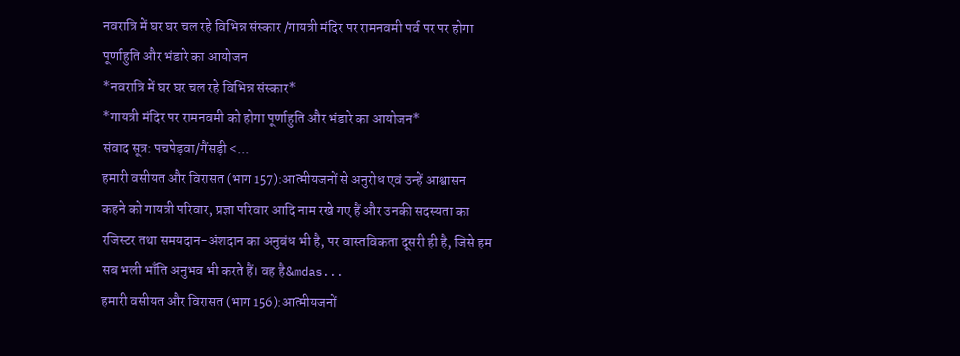नवरात्रि में घर घर चल रहे विभिन्न संस्कार /गायत्री मंदिर पर रामनवमी पर्व पर पर होगा पूर्णाहुति और भंडारे का आयोजन
*नवरात्रि में घर घर चल रहे विभिन्न संस्कार*
*गायत्री मंदिर पर रामनवमी को होगा पूर्णाहुति और भंडारे का आयोजन*
संवाद सूत्र: पचपेड़वा/गैंसड़ी <...
हमारी वसीयत और विरासत (भाग 157):आत्मीयजनों से अनुरोध एवं उन्हें आश्वासन
कहने को गायत्री परिवार, प्रज्ञा परिवार आदि नाम रखे गए हैं और उनकी सदस्यता का रजिस्टर तथा समयदान-अंशदान का अनुबंध भी है, पर वास्तविकता दूसरी ही है, जिसे हम सब भली भाँति अनुभव भी करते हैं। वह है&mdas...
हमारी वसीयत और विरासत (भाग 156):आत्मीयजनों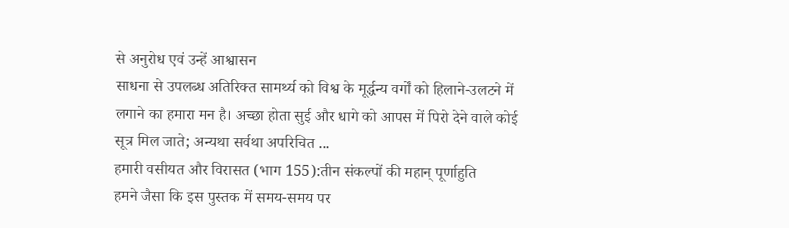से अनुरोध एवं उन्हें आश्वासन
साधना से उपलब्ध अतिरिक्त सामर्थ्य को विश्व के मूर्द्धन्य वर्गों को हिलाने-उलटने में लगाने का हमारा मन है। अच्छा होता सुई और धागे को आपस में पिरो देने वाले कोई सूत्र मिल जाते; अन्यथा सर्वथा अपरिचित ...
हमारी वसीयत और विरासत (भाग 155):तीन संकल्पों की महान् पूर्णाहुति
हमने जैसा कि इस पुस्तक में समय-समय पर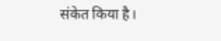संकेत किया है।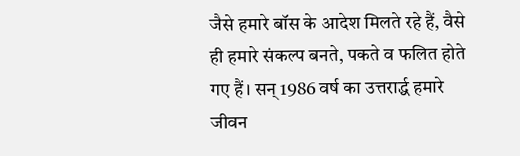जैसे हमारे बॉस के आदेश मिलते रहे हैं, वैसे ही हमारे संकल्प बनते, पकते व फलित होते गए हैं। सन् 1986 वर्ष का उत्तरार्द्ध हमारे जीवन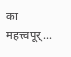का महत्त्वपूर्...